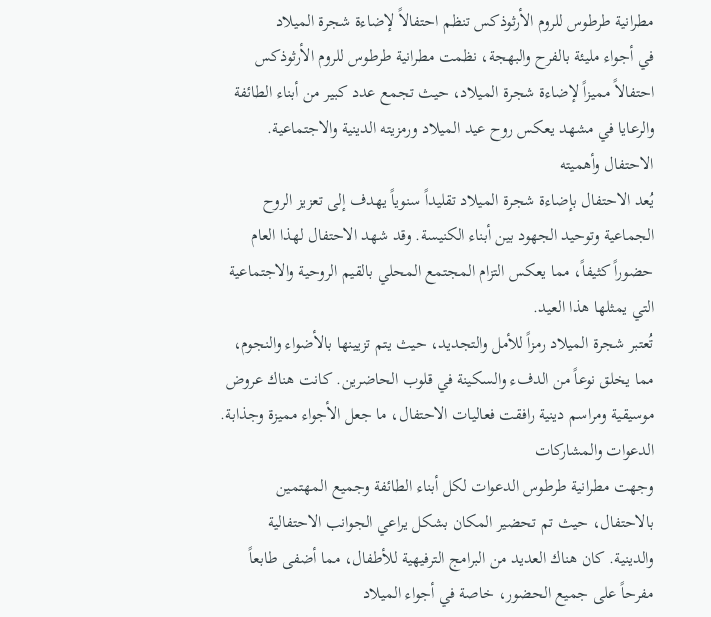مطرانية طرطوس للروم الأرثوذكس تنظم احتفالاً لإضاءة شجرة الميلاد
في أجواء مليئة بالفرح والبهجة، نظمت مطرانية طرطوس للروم الأرثوذكس احتفالاً مميزاً لإضاءة شجرة الميلاد، حيث تجمع عدد كبير من أبناء الطائفة والرعايا في مشهد يعكس روح عيد الميلاد ورمزيته الدينية والاجتماعية.
الاحتفال وأهميته
يُعد الاحتفال بإضاءة شجرة الميلاد تقليداً سنوياً يهدف إلى تعزيز الروح الجماعية وتوحيد الجهود بين أبناء الكنيسة. وقد شهد الاحتفال لهذا العام حضوراً كثيفاً، مما يعكس التزام المجتمع المحلي بالقيم الروحية والاجتماعية التي يمثلها هذا العيد.
تُعتبر شجرة الميلاد رمزاً للأمل والتجديد، حيث يتم تزيينها بالأضواء والنجوم، مما يخلق نوعاً من الدفء والسكينة في قلوب الحاضرين. كانت هناك عروض موسيقية ومراسم دينية رافقت فعاليات الاحتفال، ما جعل الأجواء مميزة وجذابة.
الدعوات والمشاركات
وجهت مطرانية طرطوس الدعوات لكل أبناء الطائفة وجميع المهتمين بالاحتفال، حيث تم تحضير المكان بشكل يراعي الجوانب الاحتفالية والدينية. كان هناك العديد من البرامج الترفيهية للأطفال، مما أضفى طابعاً مفرحاً على جميع الحضور، خاصة في أجواء الميلاد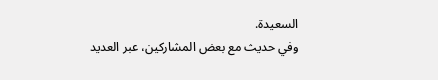السعيدة.
وفي حديث مع بعض المشاركين، عبر العديد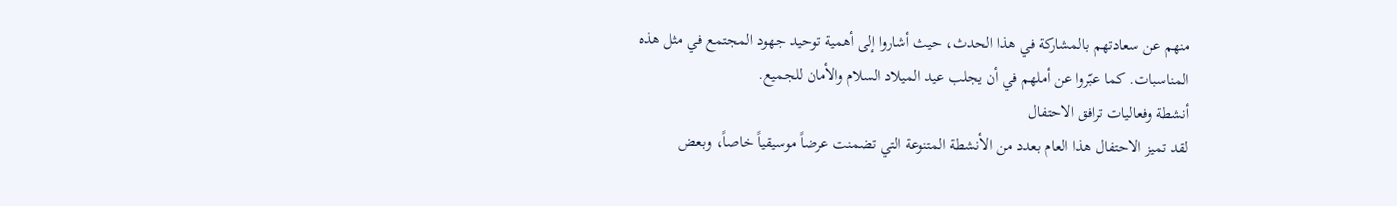منهم عن سعادتهم بالمشاركة في هذا الحدث، حيث أشاروا إلى أهمية توحيد جهود المجتمع في مثل هذه المناسبات. كما عبّروا عن أملهم في أن يجلب عيد الميلاد السلام والأمان للجميع.
أنشطة وفعاليات ترافق الاحتفال
لقد تميز الاحتفال هذا العام بعدد من الأنشطة المتنوعة التي تضمنت عرضاً موسيقياً خاصاً، وبعض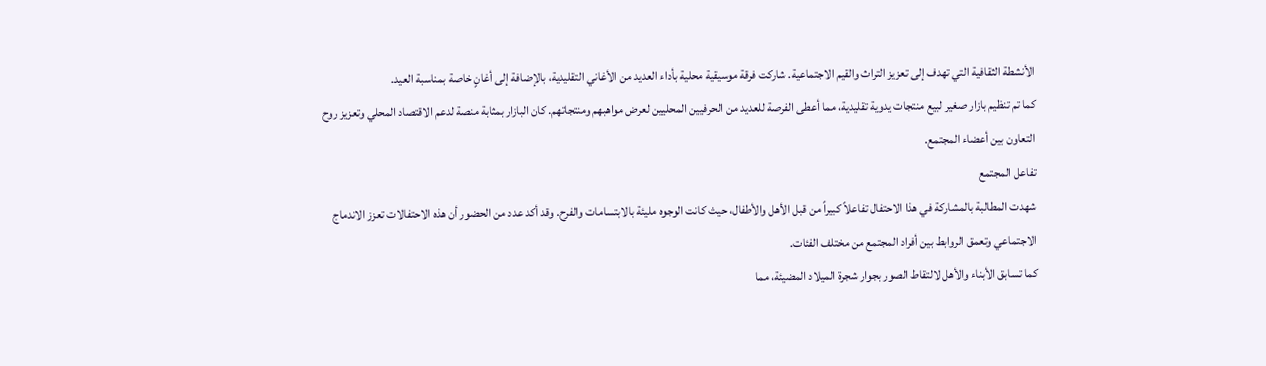الأنشطة الثقافية التي تهدف إلى تعزيز التراث والقيم الاجتماعية. شاركت فرقة موسيقية محلية بأداء العديد من الأغاني التقليدية، بالإضافة إلى أغانٍ خاصة بمناسبة العيد.
كما تم تنظيم بازار صغير لبيع منتجات يدوية تقليدية، مما أعطى الفرصة للعديد من الحرفيين المحليين لعرض مواهبهم ومنتجاتهم. كان البازار بمثابة منصة لدعم الاقتصاد المحلي وتعزيز روح التعاون بين أعضاء المجتمع.
تفاعل المجتمع
شهدت المطالبة بالمشاركة في هذا الاحتفال تفاعلاً كبيراً من قبل الأهل والأطفال، حيث كانت الوجوه مليئة بالابتسامات والفرح. وقد أكد عدد من الحضور أن هذه الاحتفالات تعزز الاندماج الاجتماعي وتعمق الروابط بين أفراد المجتمع من مختلف الفئات.
كما تسابق الأبناء والأهل لالتقاط الصور بجوار شجرة الميلاد المضيئة، مما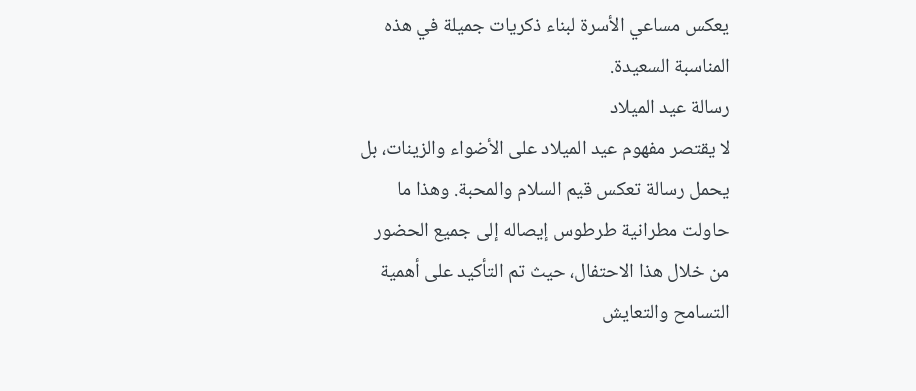يعكس مساعي الأسرة لبناء ذكريات جميلة في هذه المناسبة السعيدة.
رسالة عيد الميلاد
لا يقتصر مفهوم عيد الميلاد على الأضواء والزينات، بل يحمل رسالة تعكس قيم السلام والمحبة. وهذا ما حاولت مطرانية طرطوس إيصاله إلى جميع الحضور من خلال هذا الاحتفال، حيث تم التأكيد على أهمية التسامح والتعايش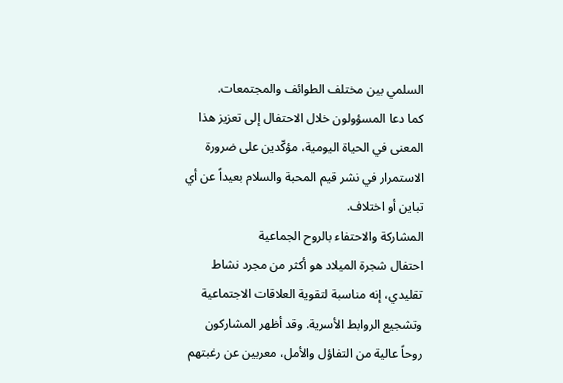السلمي بين مختلف الطوائف والمجتمعات.
كما دعا المسؤولون خلال الاحتفال إلى تعزيز هذا المعنى في الحياة اليومية، مؤكّدين على ضرورة الاستمرار في نشر قيم المحبة والسلام بعيداً عن أي تباين أو اختلاف.
المشاركة والاحتفاء بالروح الجماعية
احتفال شجرة الميلاد هو أكثر من مجرد نشاط تقليدي، إنه مناسبة لتقوية العلاقات الاجتماعية وتشجيع الروابط الأسرية. وقد أظهر المشاركون روحاً عالية من التفاؤل والأمل، معربين عن رغبتهم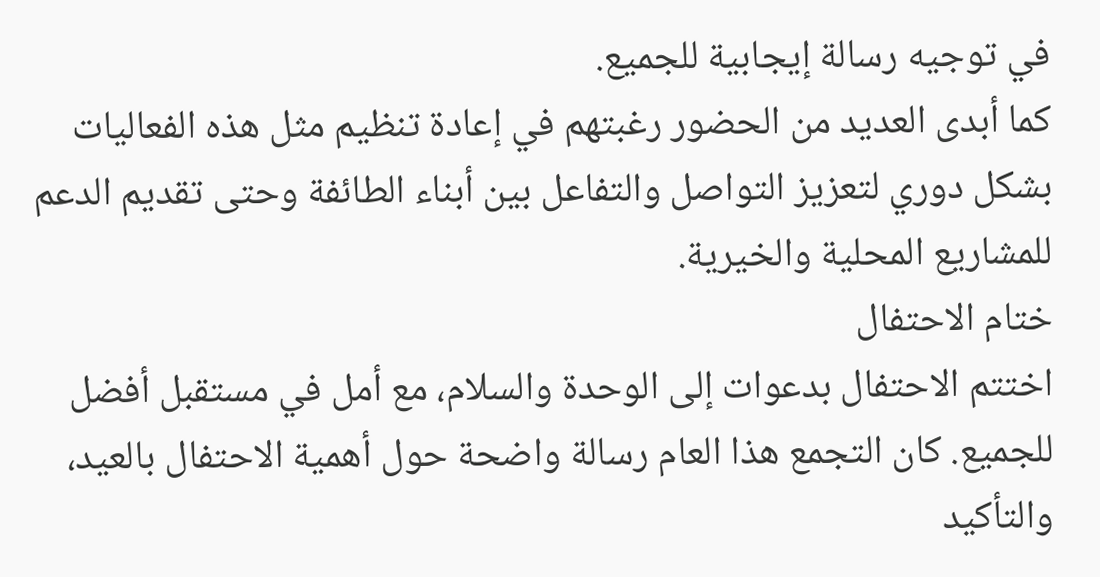في توجيه رسالة إيجابية للجميع.
كما أبدى العديد من الحضور رغبتهم في إعادة تنظيم مثل هذه الفعاليات بشكل دوري لتعزيز التواصل والتفاعل بين أبناء الطائفة وحتى تقديم الدعم للمشاريع المحلية والخيرية.
ختام الاحتفال
اختتم الاحتفال بدعوات إلى الوحدة والسلام، مع أمل في مستقبل أفضل للجميع. كان التجمع هذا العام رسالة واضحة حول أهمية الاحتفال بالعيد، والتأكيد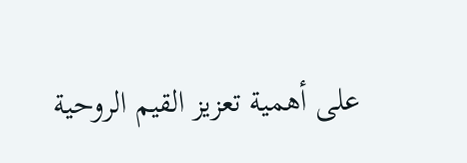على أهمية تعزيز القيم الروحية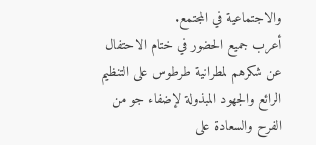والاجتماعية في المجتمع.
أعرب جميع الحضور في ختام الاحتفال عن شكرهم لمطرانية طرطوس على التنظيم الرائع والجهود المبذولة لإضفاء جو من الفرح والسعادة على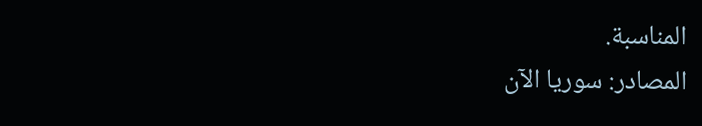المناسبة.
المصادر: سوريا الآن